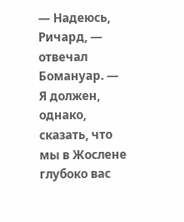— Надеюсь, Ричард, — отвечал Бомануар. — Я должен, однако, сказать, что мы в Жослене глубоко вас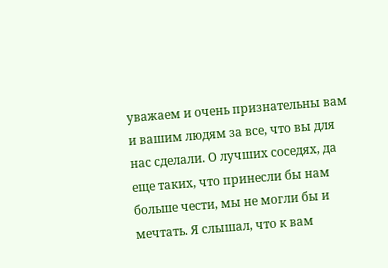уважаем и очень признательны вам и вашим людям за все, что вы для нас сделали. О лучших соседях, да еще таких, что принесли бы нам больше чести, мы не могли бы и мечтать. Я слышал, что к вам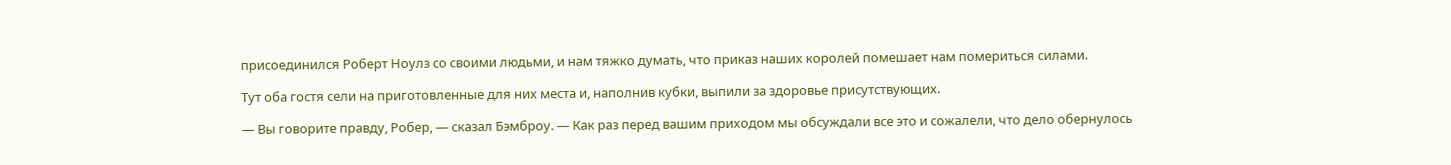присоединился Роберт Ноулз со своими людьми, и нам тяжко думать, что приказ наших королей помешает нам помериться силами.

Тут оба гостя сели на приготовленные для них места и, наполнив кубки, выпили за здоровье присутствующих.

— Вы говорите правду, Робер, — сказал Бэмброу. — Как раз перед вашим приходом мы обсуждали все это и сожалели, что дело обернулось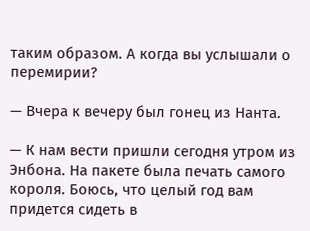таким образом. А когда вы услышали о перемирии?

— Вчера к вечеру был гонец из Нанта.

— К нам вести пришли сегодня утром из Энбона. На пакете была печать самого короля. Боюсь, что целый год вам придется сидеть в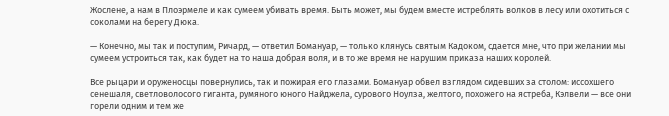Жослене, а нам в Плоэрмеле и как сумеем убивать время. Быть может, мы будем вместе истреблять волков в лесу или охотиться с соколами на берегу Дюка.

— Конечно, мы так и поступим, Ричард, — ответил Бомануар, — только клянусь святым Кадоком, сдается мне, что при желании мы сумеем устроиться так, как будет на то наша добрая воля, и в то же время не нарушим приказа наших королей.

Все рыцари и оруженосцы повернулись, так и пожирая его глазами. Бомануар обвел взглядом сидевших за столом: иссохшего сенешаля, светловолосого гиганта, румяного юного Найджела, сурового Ноулза, желтого, похожего на ястреба, Кэлвели — все они горели одним и тем же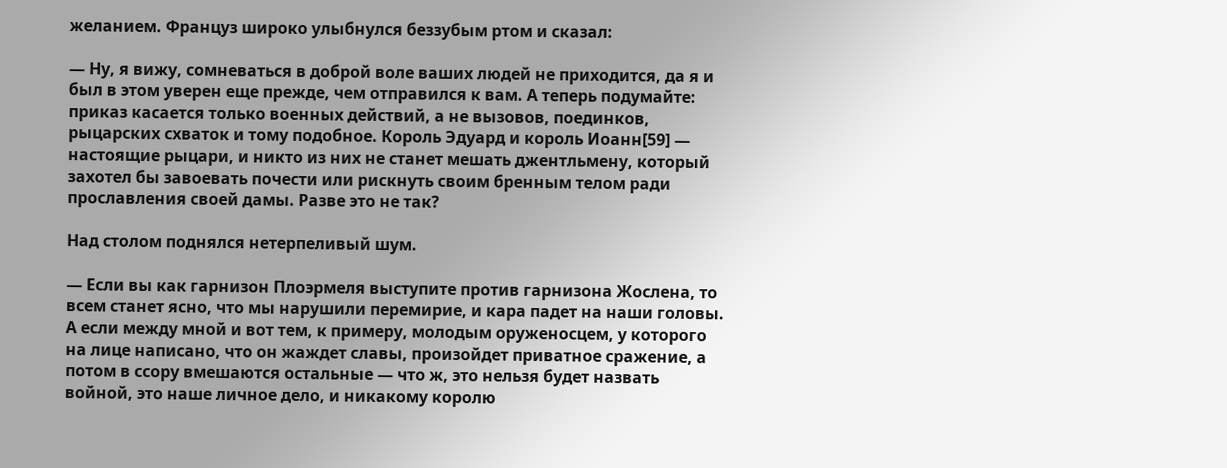желанием. Француз широко улыбнулся беззубым ртом и сказал:

— Ну, я вижу, сомневаться в доброй воле ваших людей не приходится, да я и был в этом уверен еще прежде, чем отправился к вам. А теперь подумайте: приказ касается только военных действий, а не вызовов, поединков, рыцарских схваток и тому подобное. Король Эдуард и король Иоанн[59] — настоящие рыцари, и никто из них не станет мешать джентльмену, который захотел бы завоевать почести или рискнуть своим бренным телом ради прославления своей дамы. Разве это не так?

Над столом поднялся нетерпеливый шум.

— Если вы как гарнизон Плоэрмеля выступите против гарнизона Жослена, то всем станет ясно, что мы нарушили перемирие, и кара падет на наши головы. А если между мной и вот тем, к примеру, молодым оруженосцем, у которого на лице написано, что он жаждет славы, произойдет приватное сражение, а потом в ссору вмешаются остальные — что ж, это нельзя будет назвать войной, это наше личное дело, и никакому королю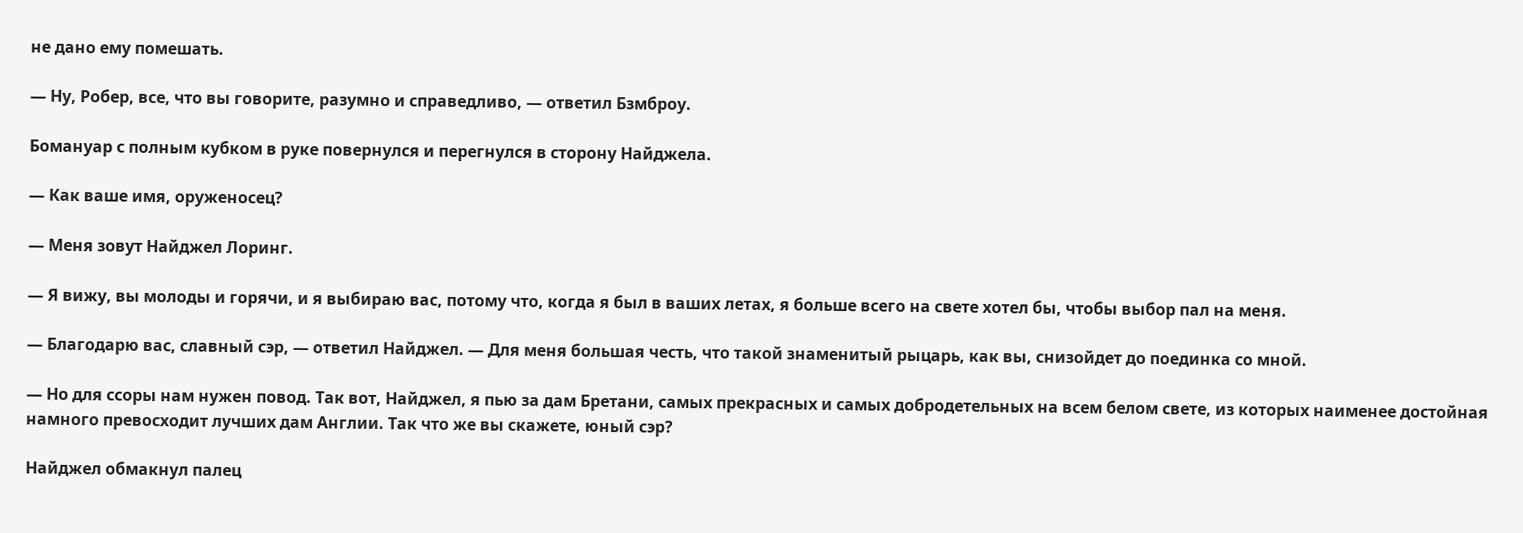не дано ему помешать.

— Ну, Робер, все, что вы говорите, разумно и справедливо, — ответил Бзмброу.

Бомануар с полным кубком в руке повернулся и перегнулся в сторону Найджела.

— Как ваше имя, оруженосец?

— Меня зовут Найджел Лоринг.

— Я вижу, вы молоды и горячи, и я выбираю вас, потому что, когда я был в ваших летах, я больше всего на свете хотел бы, чтобы выбор пал на меня.

— Благодарю вас, славный сэр, — ответил Найджел. — Для меня большая честь, что такой знаменитый рыцарь, как вы, снизойдет до поединка со мной.

— Но для ссоры нам нужен повод. Так вот, Найджел, я пью за дам Бретани, самых прекрасных и самых добродетельных на всем белом свете, из которых наименее достойная намного превосходит лучших дам Англии. Так что же вы скажете, юный сэр?

Найджел обмакнул палец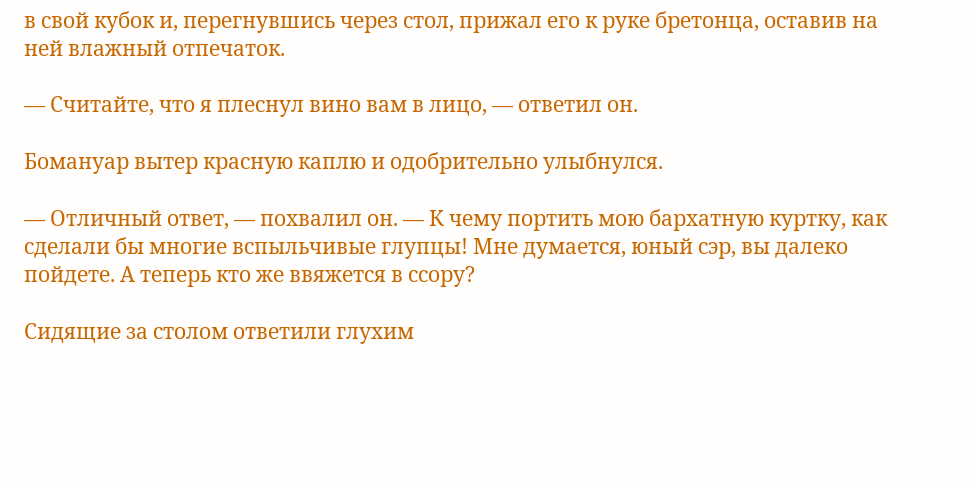в свой кубок и, перегнувшись через стол, прижал его к руке бретонца, оставив на ней влажный отпечаток.

— Считайте, что я плеснул вино вам в лицо, — ответил он.

Бомануар вытер красную каплю и одобрительно улыбнулся.

— Отличный ответ, — похвалил он. — К чему портить мою бархатную куртку, как сделали бы многие вспыльчивые глупцы! Мне думается, юный сэр, вы далеко пойдете. А теперь кто же ввяжется в ссору?

Сидящие за столом ответили глухим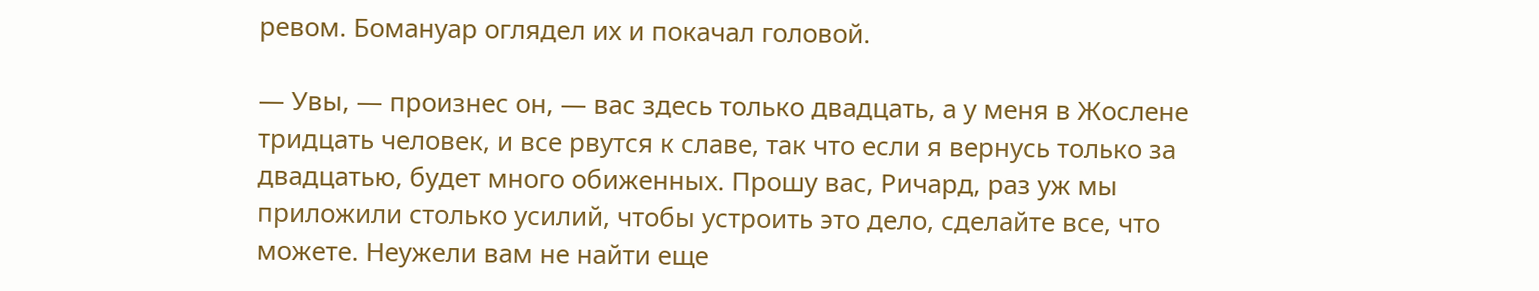ревом. Бомануар оглядел их и покачал головой.

— Увы, — произнес он, — вас здесь только двадцать, а у меня в Жослене тридцать человек, и все рвутся к славе, так что если я вернусь только за двадцатью, будет много обиженных. Прошу вас, Ричард, раз уж мы приложили столько усилий, чтобы устроить это дело, сделайте все, что можете. Неужели вам не найти еще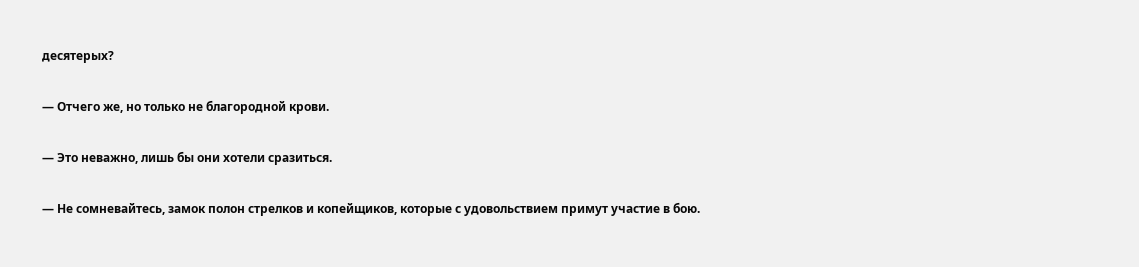десятерых?

— Отчего же, но только не благородной крови.

— Это неважно, лишь бы они хотели сразиться.

— Не сомневайтесь, замок полон стрелков и копейщиков, которые с удовольствием примут участие в бою.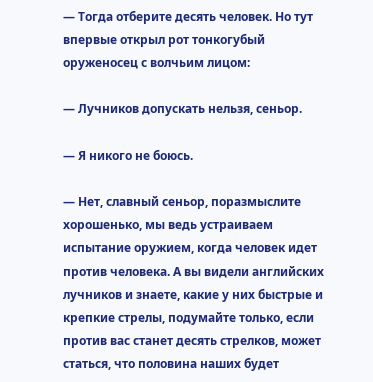— Тогда отберите десять человек. Но тут впервые открыл рот тонкогубый оруженосец с волчьим лицом:

— Лучников допускать нельзя, сеньор.

— Я никого не боюсь.

— Нет, славный сеньор, поразмыслите хорошенько, мы ведь устраиваем испытание оружием, когда человек идет против человека. А вы видели английских лучников и знаете, какие у них быстрые и крепкие стрелы, подумайте только, если против вас станет десять стрелков, может статься, что половина наших будет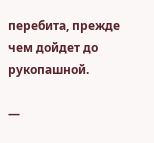перебита, прежде чем дойдет до рукопашной.

—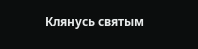Клянусь святым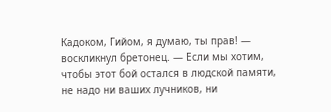Кадоком, Гийом, я думаю, ты прав! — воскликнул бретонец. — Если мы хотим, чтобы этот бой остался в людской памяти, не надо ни ваших лучников, ни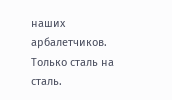наших арбалетчиков. Только сталь на сталь.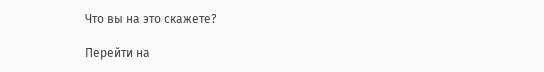Что вы на это скажете?

Перейти на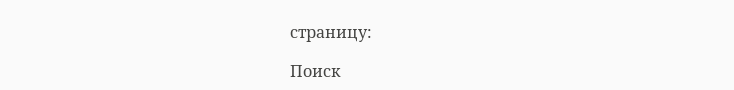страницу:

Поиск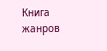Книга жанров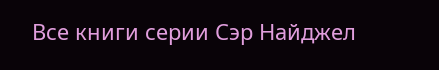Все книги серии Сэр Найджел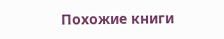Похожие книги